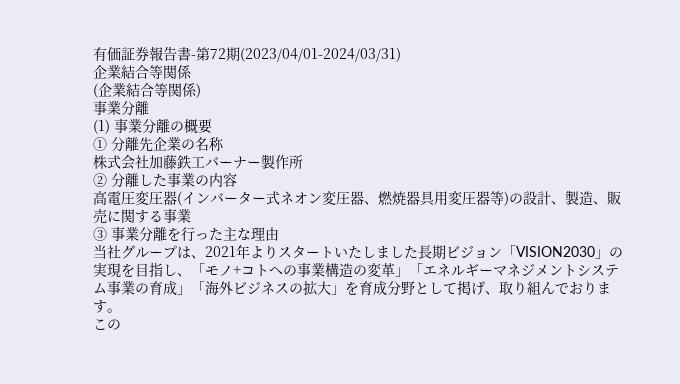有価証券報告書-第72期(2023/04/01-2024/03/31)
企業結合等関係
(企業結合等関係)
事業分離
(1) 事業分離の概要
① 分離先企業の名称
株式会社加藤鉄工バーナー製作所
② 分離した事業の内容
高電圧変圧器(インバーター式ネオン変圧器、燃焼器具用変圧器等)の設計、製造、販売に関する事業
③ 事業分離を行った主な理由
当社グループは、2021年よりスタートいたしました長期ビジョン「VISION2030」の実現を目指し、「モノ+コトへの事業構造の変革」「エネルギーマネジメントシステム事業の育成」「海外ビジネスの拡大」を育成分野として掲げ、取り組んでおります。
この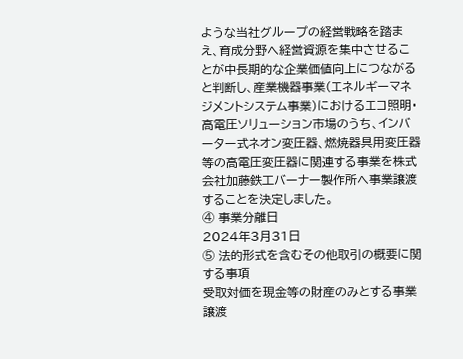ような当社グループの経営戦略を踏まえ、育成分野へ経営資源を集中させることが中長期的な企業価値向上につながると判断し、産業機器事業(エネルギーマネジメントシステム事業)におけるエコ照明・高電圧ソリューション市場のうち、インバーター式ネオン変圧器、燃焼器具用変圧器等の高電圧変圧器に関連する事業を株式会社加藤鉄工バーナー製作所へ事業譲渡することを決定しました。
④ 事業分離日
2024年3月31日
⑤ 法的形式を含むその他取引の概要に関する事項
受取対価を現金等の財産のみとする事業譲渡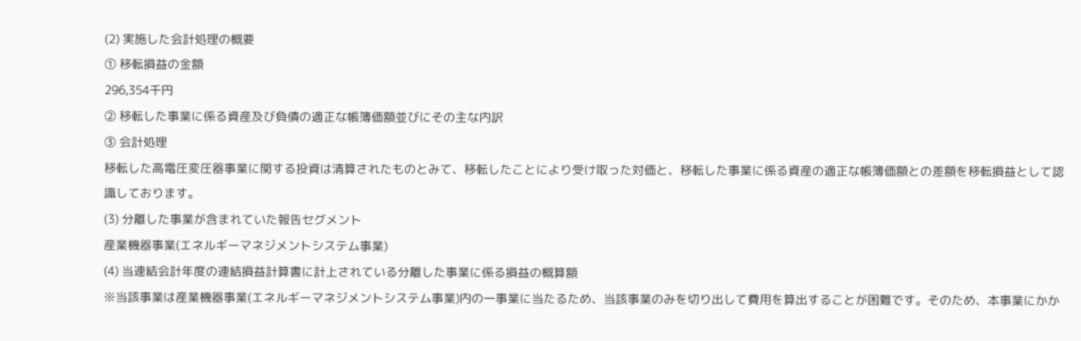(2) 実施した会計処理の概要
① 移転損益の金額
296,354千円
② 移転した事業に係る資産及び負債の適正な帳簿価額並びにその主な内訳
③ 会計処理
移転した高電圧変圧器事業に関する投資は清算されたものとみて、移転したことにより受け取った対価と、移転した事業に係る資産の適正な帳簿価額との差額を移転損益として認識しております。
(3) 分離した事業が含まれていた報告セグメント
産業機器事業(エネルギーマネジメントシステム事業)
(4) 当連結会計年度の連結損益計算書に計上されている分離した事業に係る損益の概算額
※当該事業は産業機器事業(エネルギーマネジメントシステム事業)内の一事業に当たるため、当該事業のみを切り出して費用を算出することが困難です。そのため、本事業にかか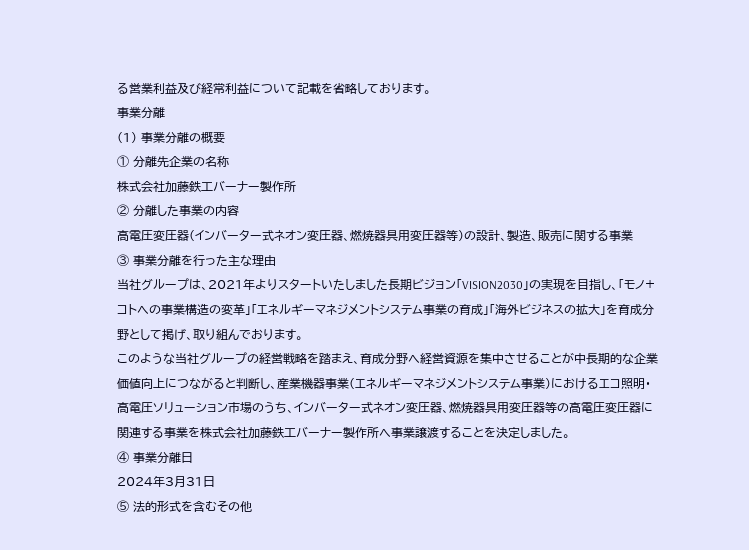る営業利益及び経常利益について記載を省略しております。
事業分離
(1) 事業分離の概要
① 分離先企業の名称
株式会社加藤鉄工バーナー製作所
② 分離した事業の内容
高電圧変圧器(インバーター式ネオン変圧器、燃焼器具用変圧器等)の設計、製造、販売に関する事業
③ 事業分離を行った主な理由
当社グループは、2021年よりスタートいたしました長期ビジョン「VISION2030」の実現を目指し、「モノ+コトへの事業構造の変革」「エネルギーマネジメントシステム事業の育成」「海外ビジネスの拡大」を育成分野として掲げ、取り組んでおります。
このような当社グループの経営戦略を踏まえ、育成分野へ経営資源を集中させることが中長期的な企業価値向上につながると判断し、産業機器事業(エネルギーマネジメントシステム事業)におけるエコ照明・高電圧ソリューション市場のうち、インバーター式ネオン変圧器、燃焼器具用変圧器等の高電圧変圧器に関連する事業を株式会社加藤鉄工バーナー製作所へ事業譲渡することを決定しました。
④ 事業分離日
2024年3月31日
⑤ 法的形式を含むその他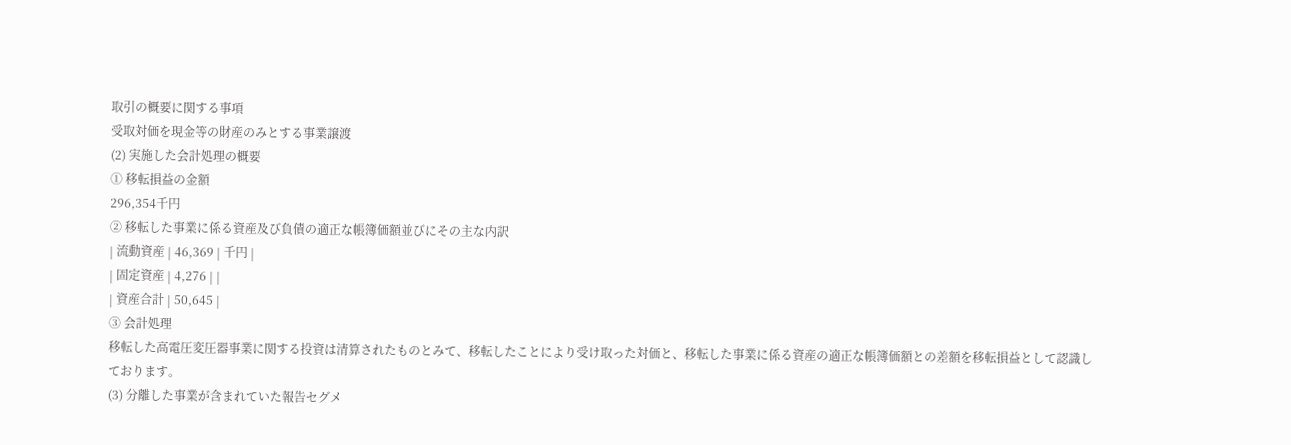取引の概要に関する事項
受取対価を現金等の財産のみとする事業譲渡
(2) 実施した会計処理の概要
① 移転損益の金額
296,354千円
② 移転した事業に係る資産及び負債の適正な帳簿価額並びにその主な内訳
| 流動資産 | 46,369 | 千円 |
| 固定資産 | 4,276 | |
| 資産合計 | 50,645 |
③ 会計処理
移転した高電圧変圧器事業に関する投資は清算されたものとみて、移転したことにより受け取った対価と、移転した事業に係る資産の適正な帳簿価額との差額を移転損益として認識しております。
(3) 分離した事業が含まれていた報告セグメ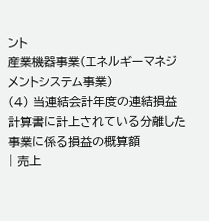ント
産業機器事業(エネルギーマネジメントシステム事業)
(4) 当連結会計年度の連結損益計算書に計上されている分離した事業に係る損益の概算額
| 売上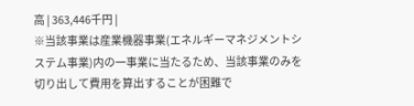高 | 363,446千円 |
※当該事業は産業機器事業(エネルギーマネジメントシステム事業)内の一事業に当たるため、当該事業のみを切り出して費用を算出することが困難で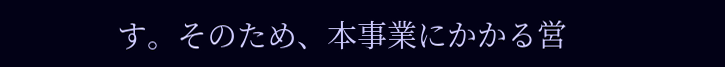す。そのため、本事業にかかる営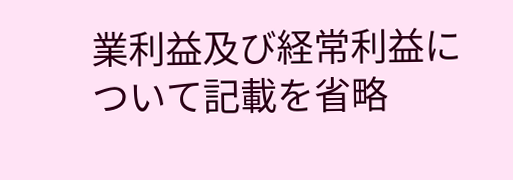業利益及び経常利益について記載を省略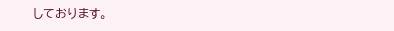しております。